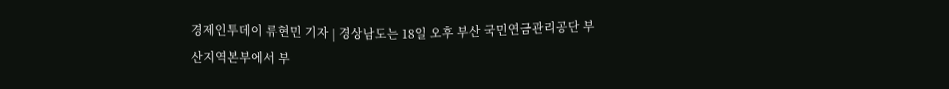경제인투데이 류현민 기자 | 경상남도는 18일 오후 부산 국민연금관리공단 부산지역본부에서 부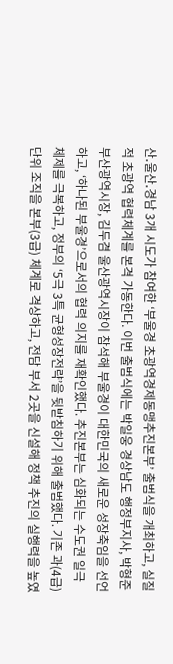산․울산․경남 3개 시도가 참여한 ‘부울경 초광역경제동맹추진본부’ 출범식을 개최하고, 실질적 초광역 협력체계를 본격 가동한다. 이번 출범식에는 박일웅 경상남도 행정부지사, 박형준 부산광역시장, 김두겸 울산광역시장이 참석해 부울경이 대한민국의 새로운 성장축임을 선언하고, ‘하나된 부울경’으로서의 협력 의지를 재확인했다. 추진본부는 심화되는 수도권 일극 체제를 극복하고, 정부의 ‘5극 3특 균형성장전략’을 뒷받침하기 위해 출범했다. 기존 과(4급) 단위 조직을 본부(3급) 체계로 격상하고, 전담 부서 2곳을 신설해 정책 추진의 실행력을 높였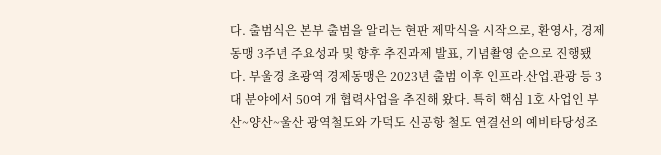다. 출범식은 본부 출범을 알리는 현판 제막식을 시작으로, 환영사, 경제동맹 3주년 주요성과 및 향후 추진과제 발표, 기념촬영 순으로 진행됐다. 부울경 초광역 경제동맹은 2023년 출범 이후 인프라․산업․관광 등 3대 분야에서 50여 개 협력사업을 추진해 왔다. 특히 핵심 1호 사업인 부산~양산~울산 광역철도와 가덕도 신공항 철도 연결선의 예비타당성조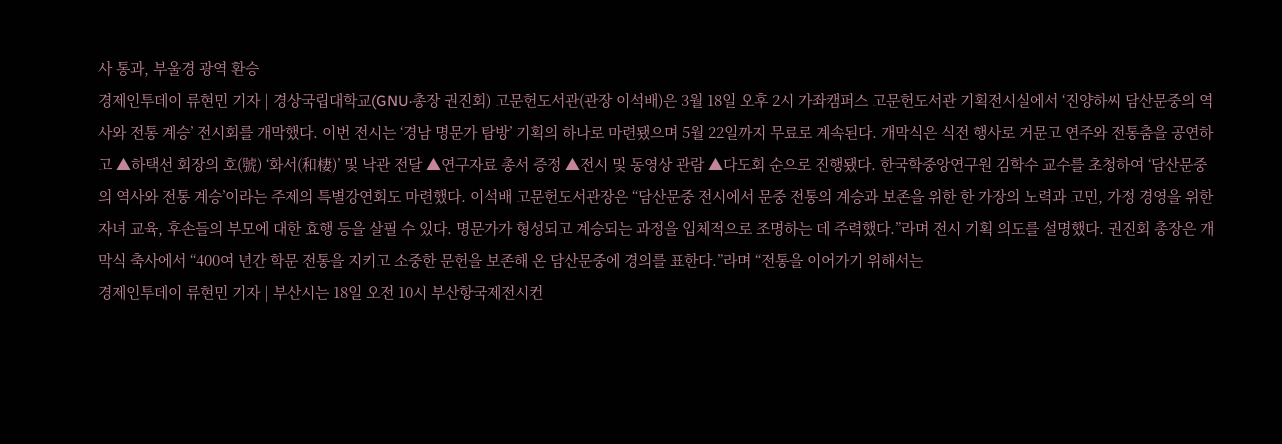사 통과, 부울경 광역 환승
경제인투데이 류현민 기자 | 경상국립대학교(GNU·총장 권진회) 고문헌도서관(관장 이석배)은 3월 18일 오후 2시 가좌캠퍼스 고문헌도서관 기획전시실에서 ‘진양하씨 담산문중의 역사와 전통 계승’ 전시회를 개막했다. 이번 전시는 ‘경남 명문가 탐방’ 기획의 하나로 마련됐으며 5월 22일까지 무료로 계속된다. 개막식은 식전 행사로 거문고 연주와 전통춤을 공연하고 ▲하택선 회장의 호(號) ‘화서(和棲)’ 및 낙관 전달 ▲연구자료 총서 증정 ▲전시 및 동영상 관람 ▲다도회 순으로 진행됐다. 한국학중앙연구원 김학수 교수를 초청하여 ‘담산문중의 역사와 전통 계승’이라는 주제의 특별강연회도 마련했다. 이석배 고문헌도서관장은 “담산문중 전시에서 문중 전통의 계승과 보존을 위한 한 가장의 노력과 고민, 가정 경영을 위한 자녀 교육, 후손들의 부모에 대한 효행 등을 살필 수 있다. 명문가가 형성되고 계승되는 과정을 입체적으로 조명하는 데 주력했다.”라며 전시 기획 의도를 설명했다. 권진회 총장은 개막식 축사에서 “400여 년간 학문 전통을 지키고 소중한 문헌을 보존해 온 담산문중에 경의를 표한다.”라며 “전통을 이어가기 위해서는
경제인투데이 류현민 기자 | 부산시는 18일 오전 10시 부산항국제전시컨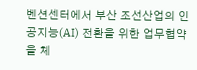벤션센터에서 부산 조선산업의 인공지능(AI) 전환을 위한 업무협약을 체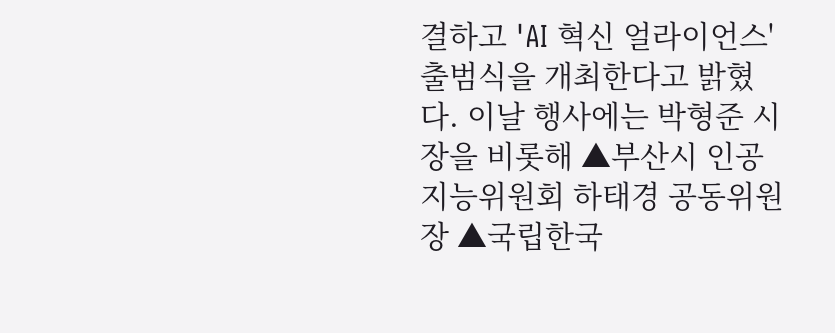결하고 'AI 혁신 얼라이언스' 출범식을 개최한다고 밝혔다. 이날 행사에는 박형준 시장을 비롯해 ▲부산시 인공지능위원회 하태경 공동위원장 ▲국립한국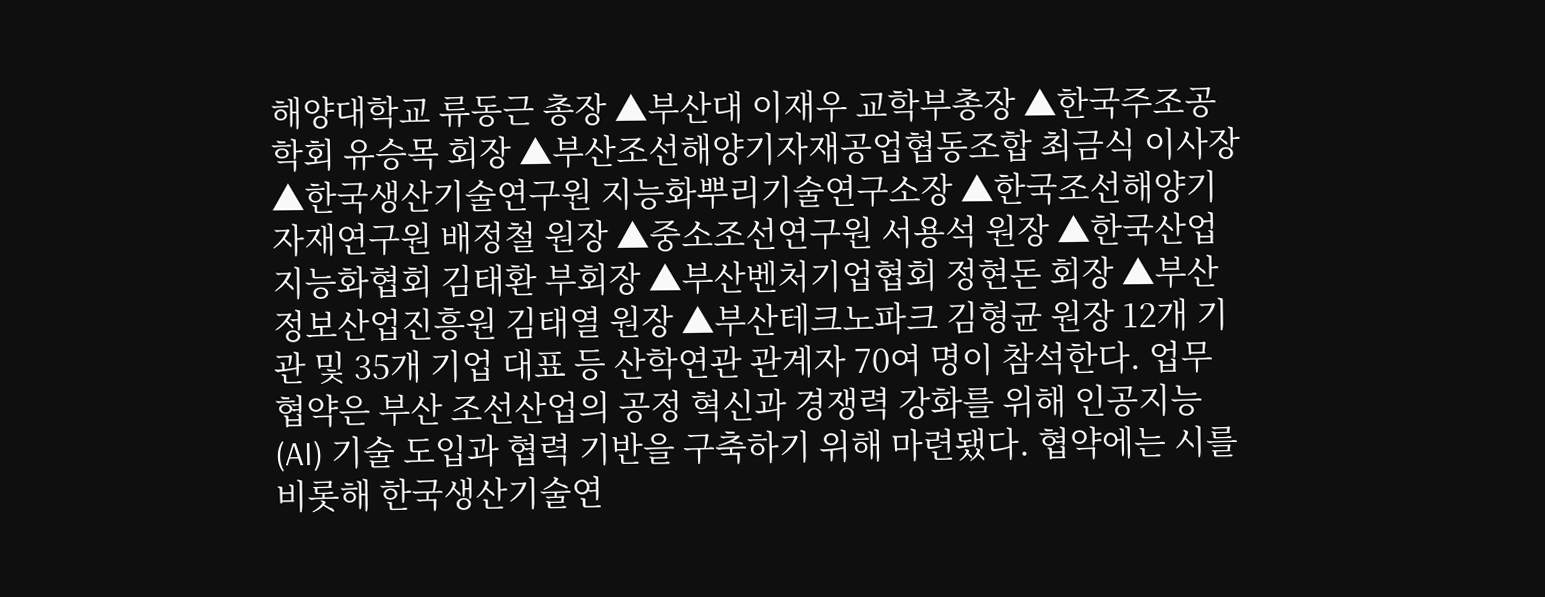해양대학교 류동근 총장 ▲부산대 이재우 교학부총장 ▲한국주조공학회 유승목 회장 ▲부산조선해양기자재공업협동조합 최금식 이사장 ▲한국생산기술연구원 지능화뿌리기술연구소장 ▲한국조선해양기자재연구원 배정철 원장 ▲중소조선연구원 서용석 원장 ▲한국산업지능화협회 김태환 부회장 ▲부산벤처기업협회 정현돈 회장 ▲부산정보산업진흥원 김태열 원장 ▲부산테크노파크 김형균 원장 12개 기관 및 35개 기업 대표 등 산학연관 관계자 70여 명이 참석한다. 업무협약은 부산 조선산업의 공정 혁신과 경쟁력 강화를 위해 인공지능(AI) 기술 도입과 협력 기반을 구축하기 위해 마련됐다. 협약에는 시를 비롯해 한국생산기술연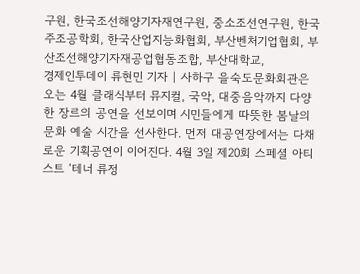구원, 한국조선해양기자재연구원, 중소조선연구원, 한국주조공학회, 한국산업지능화협회, 부산벤처기업협회, 부산조선해양기자재공업협동조합, 부산대학교,
경제인투데이 류현민 기자 | 사하구 을숙도문화회관은 오는 4월 클래식부터 뮤지컬, 국악, 대중음악까지 다양한 장르의 공연을 선보이며 시민들에게 따뜻한 봄날의 문화 예술 시간을 선사한다. 먼저 대공연장에서는 다채로운 기획공연이 이어진다. 4월 3일 제20회 스페셜 아티스트 ‘테너 류정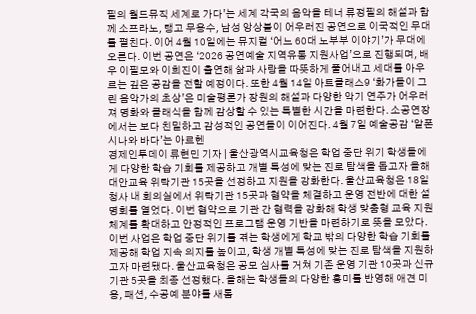필의 월드뮤직 세계로 가다’는 세계 각국의 음악을 테너 류정필의 해설과 함께 소프라노, 탱고 무용수, 남성 앙상블이 어우러진 공연으로 이국적인 무대를 펼친다. 이어 4월 10일에는 뮤지컬 ‘어느 60대 노부부 이야기’가 무대에 오른다. 이번 공연은 ‘2026 공연예술 지역유통 지원사업’으로 진행되며, 배우 이필모와 이희진이 출연해 삶과 사랑을 따뜻하게 풀어내고 세대를 아우르는 깊은 공감을 전할 예정이다. 또한 4월 14일 아트클래스9 ‘화가들이 그린 음악가의 초상’은 미술평론가 장원의 해설과 다양한 악기 연주가 어우러져 명화와 클래식을 함께 감상할 수 있는 특별한 시간을 마련한다. 소공연장에서는 보다 친밀하고 감성적인 공연들이 이어진다. 4월 7일 예술공감 ‘알폰시나와 바다’는 아르헨
경제인투데이 류현민 기자 | 울산광역시교육청은 학업 중단 위기 학생들에게 다양한 학습 기회를 제공하고 개별 특성에 맞는 진로 탐색을 돕고자 올해 대안교육 위탁기관 15곳을 선정하고 지원을 강화한다. 울산교육청은 18일 청사 내 회의실에서 위탁기관 15곳과 협약을 체결하고 운영 전반에 대한 설명회를 열었다. 이번 협약으로 기관 간 협력을 강화해 학생 맞춤형 교육 지원 체계를 확대하고 안정적인 프로그램 운영 기반을 마련하기로 뜻을 모았다. 이번 사업은 학업 중단 위기를 겪는 학생에게 학교 밖의 다양한 학습 기회를 제공해 학업 지속 의지를 높이고, 학생 개별 특성에 맞는 진로 탐색을 지원하고자 마련됐다. 울산교육청은 공모 심사를 거쳐 기존 운영 기관 10곳과 신규 기관 5곳을 최종 선정했다. 올해는 학생들의 다양한 흥미를 반영해 애견 미용, 패션, 수공예 분야를 새롭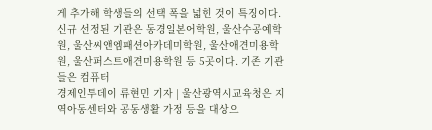게 추가해 학생들의 선택 폭을 넓힌 것이 특징이다. 신규 선정된 기관은 동경일본어학원, 울산수공예학원, 울산씨앤엠패션아카데미학원, 울산애견미용학원, 울산퍼스트애견미용학원 등 5곳이다. 기존 기관들은 컴퓨터
경제인투데이 류현민 기자 | 울산광역시교육청은 지역아동센터와 공동생활 가정 등을 대상으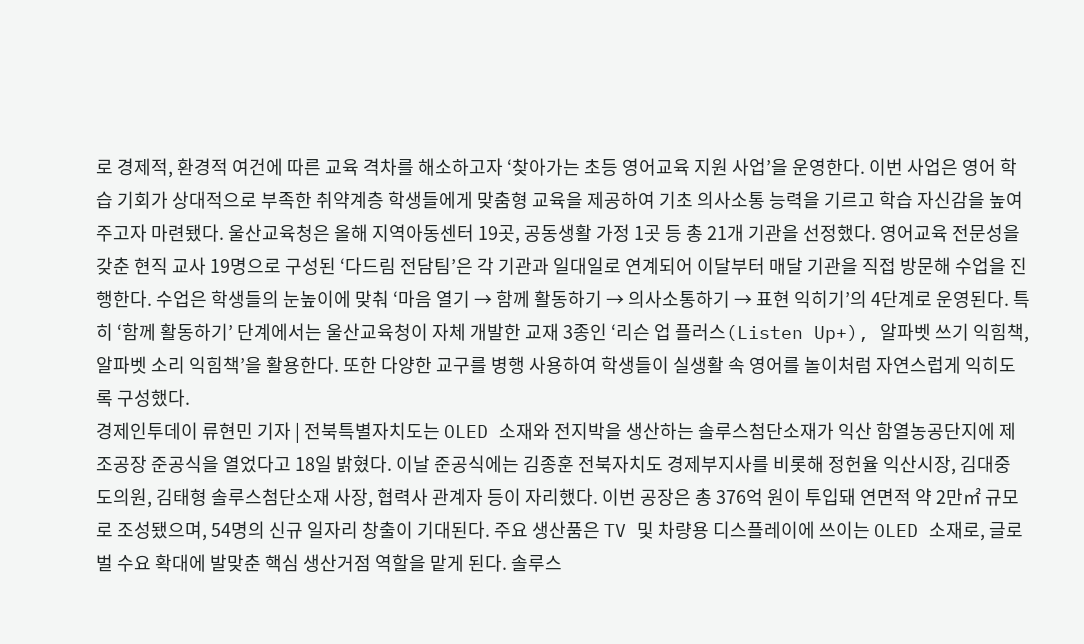로 경제적, 환경적 여건에 따른 교육 격차를 해소하고자 ‘찾아가는 초등 영어교육 지원 사업’을 운영한다. 이번 사업은 영어 학습 기회가 상대적으로 부족한 취약계층 학생들에게 맞춤형 교육을 제공하여 기초 의사소통 능력을 기르고 학습 자신감을 높여주고자 마련됐다. 울산교육청은 올해 지역아동센터 19곳, 공동생활 가정 1곳 등 총 21개 기관을 선정했다. 영어교육 전문성을 갖춘 현직 교사 19명으로 구성된 ‘다드림 전담팀’은 각 기관과 일대일로 연계되어 이달부터 매달 기관을 직접 방문해 수업을 진행한다. 수업은 학생들의 눈높이에 맞춰 ‘마음 열기 → 함께 활동하기 → 의사소통하기 → 표현 익히기’의 4단계로 운영된다. 특히 ‘함께 활동하기’ 단계에서는 울산교육청이 자체 개발한 교재 3종인 ‘리슨 업 플러스(Listen Up+), 알파벳 쓰기 익힘책, 알파벳 소리 익힘책’을 활용한다. 또한 다양한 교구를 병행 사용하여 학생들이 실생활 속 영어를 놀이처럼 자연스럽게 익히도록 구성했다.
경제인투데이 류현민 기자 | 전북특별자치도는 OLED 소재와 전지박을 생산하는 솔루스첨단소재가 익산 함열농공단지에 제조공장 준공식을 열었다고 18일 밝혔다. 이날 준공식에는 김종훈 전북자치도 경제부지사를 비롯해 정헌율 익산시장, 김대중 도의원, 김태형 솔루스첨단소재 사장, 협력사 관계자 등이 자리했다. 이번 공장은 총 376억 원이 투입돼 연면적 약 2만㎡ 규모로 조성됐으며, 54명의 신규 일자리 창출이 기대된다. 주요 생산품은 TV 및 차량용 디스플레이에 쓰이는 OLED 소재로, 글로벌 수요 확대에 발맞춘 핵심 생산거점 역할을 맡게 된다. 솔루스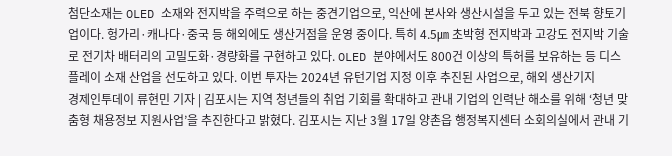첨단소재는 OLED 소재와 전지박을 주력으로 하는 중견기업으로, 익산에 본사와 생산시설을 두고 있는 전북 향토기업이다. 헝가리·캐나다·중국 등 해외에도 생산거점을 운영 중이다. 특히 4.5㎛ 초박형 전지박과 고강도 전지박 기술로 전기차 배터리의 고밀도화·경량화를 구현하고 있다. OLED 분야에서도 800건 이상의 특허를 보유하는 등 디스플레이 소재 산업을 선도하고 있다. 이번 투자는 2024년 유턴기업 지정 이후 추진된 사업으로, 해외 생산기지
경제인투데이 류현민 기자 | 김포시는 지역 청년들의 취업 기회를 확대하고 관내 기업의 인력난 해소를 위해 ‘청년 맞춤형 채용정보 지원사업’을 추진한다고 밝혔다. 김포시는 지난 3월 17일 양촌읍 행정복지센터 소회의실에서 관내 기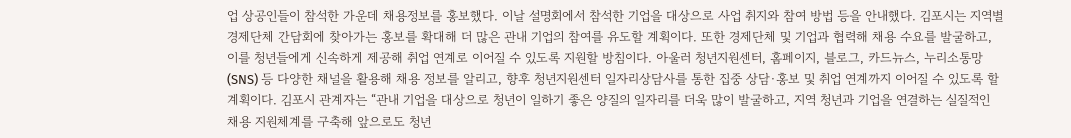업 상공인들이 참석한 가운데 채용정보를 홍보했다. 이날 설명회에서 참석한 기업을 대상으로 사업 취지와 참여 방법 등을 안내했다. 김포시는 지역별 경제단체 간담회에 찾아가는 홍보를 확대해 더 많은 관내 기업의 참여를 유도할 계획이다. 또한 경제단체 및 기업과 협력해 채용 수요를 발굴하고, 이를 청년들에게 신속하게 제공해 취업 연계로 이어질 수 있도록 지원할 방침이다. 아울러 청년지원센터, 홈페이지, 블로그, 카드뉴스, 누리소통망(SNS) 등 다양한 채널을 활용해 채용 정보를 알리고, 향후 청년지원센터 일자리상담사를 통한 집중 상담·홍보 및 취업 연계까지 이어질 수 있도록 할 계획이다. 김포시 관계자는 “관내 기업을 대상으로 청년이 일하기 좋은 양질의 일자리를 더욱 많이 발굴하고, 지역 청년과 기업을 연결하는 실질적인 채용 지원체계를 구축해 앞으로도 청년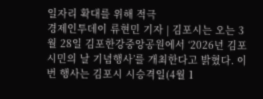일자리 확대를 위해 적극
경제인투데이 류현민 기자 | 김포시는 오는 3월 28일 김포한강중앙공원에서 ‘2026년 김포시민의 날 기념행사’를 개최한다고 밝혔다. 이번 행사는 김포시 시승격일(4월 1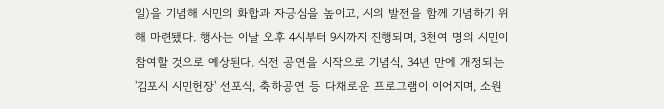일)을 기념해 시민의 화합과 자긍심을 높이고, 시의 발전을 함께 기념하기 위해 마련됐다. 행사는 이날 오후 4시부터 9시까지 진행되며, 3천여 명의 시민이 참여할 것으로 예상된다. 식전 공연을 시작으로 기념식, 34년 만에 개정되는 '김포시 시민헌장' 선포식, 축하공연 등 다채로운 프로그램이 이어지며, 소원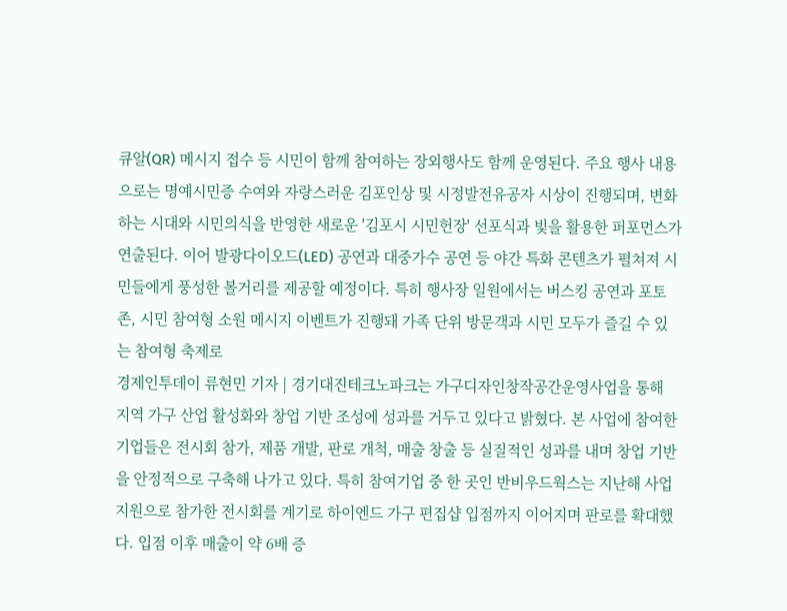큐알(QR) 메시지 접수 등 시민이 함께 참여하는 장외행사도 함께 운영된다. 주요 행사 내용으로는 명예시민증 수여와 자랑스러운 김포인상 및 시정발전유공자 시상이 진행되며, 변화하는 시대와 시민의식을 반영한 새로운 '김포시 시민헌장' 선포식과 빛을 활용한 퍼포먼스가 연출된다. 이어 발광다이오드(LED) 공연과 대중가수 공연 등 야간 특화 콘텐츠가 펼쳐져 시민들에게 풍성한 볼거리를 제공할 예정이다. 특히 행사장 일원에서는 버스킹 공연과 포토존, 시민 참여형 소원 메시지 이벤트가 진행돼 가족 단위 방문객과 시민 모두가 즐길 수 있는 참여형 축제로
경제인투데이 류현민 기자 | 경기대진테크노파크는 가구디자인창작공간운영사업을 통해 지역 가구 산업 활성화와 창업 기반 조성에 성과를 거두고 있다고 밝혔다. 본 사업에 참여한 기업들은 전시회 참가, 제품 개발, 판로 개척, 매출 창출 등 실질적인 성과를 내며 창업 기반을 안정적으로 구축해 나가고 있다. 특히 참여기업 중 한 곳인 반비우드웍스는 지난해 사업 지원으로 참가한 전시회를 계기로 하이엔드 가구 편집샵 입점까지 이어지며 판로를 확대했다. 입점 이후 매출이 약 6배 증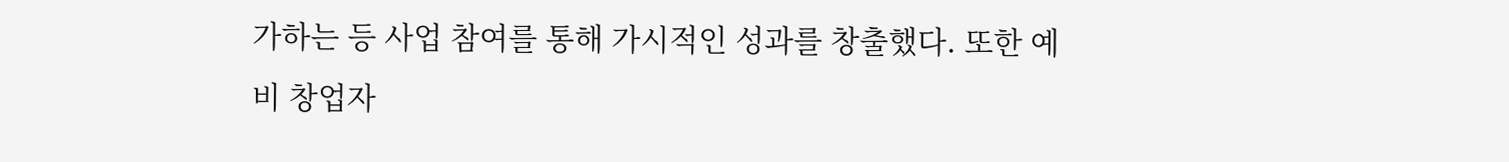가하는 등 사업 참여를 통해 가시적인 성과를 창출했다. 또한 예비 창업자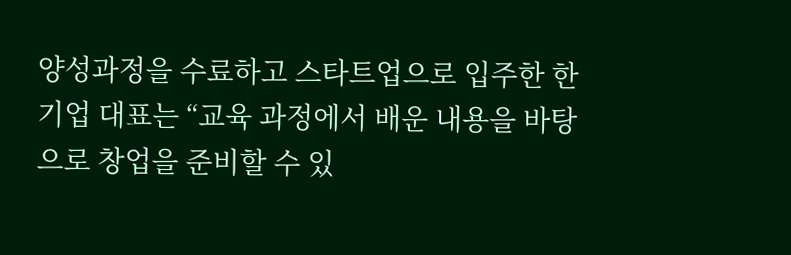양성과정을 수료하고 스타트업으로 입주한 한 기업 대표는 “교육 과정에서 배운 내용을 바탕으로 창업을 준비할 수 있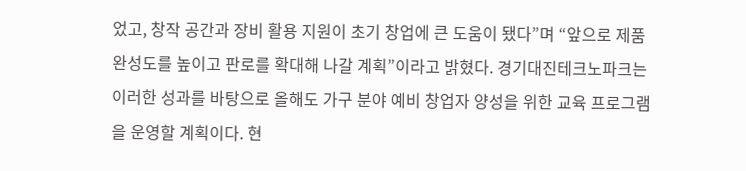었고, 창작 공간과 장비 활용 지원이 초기 창업에 큰 도움이 됐다”며 “앞으로 제품 완성도를 높이고 판로를 확대해 나갈 계획”이라고 밝혔다. 경기대진테크노파크는 이러한 성과를 바탕으로 올해도 가구 분야 예비 창업자 양성을 위한 교육 프로그램을 운영할 계획이다. 현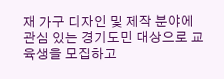재 가구 디자인 및 제작 분야에 관심 있는 경기도민 대상으로 교육생을 모집하고